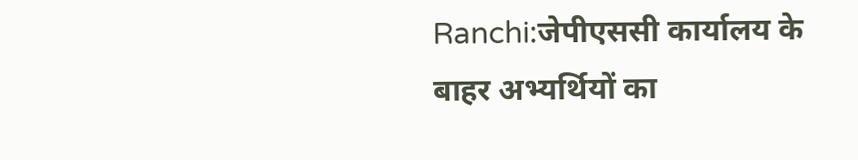Ranchi:जेपीएससी कार्यालय के बाहर अभ्यर्थियों का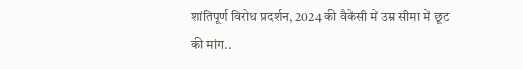शांतिपूर्ण विरोध प्रदर्शन, 2024 की वैकेंसी में उम्र सीमा में छूट की मांग..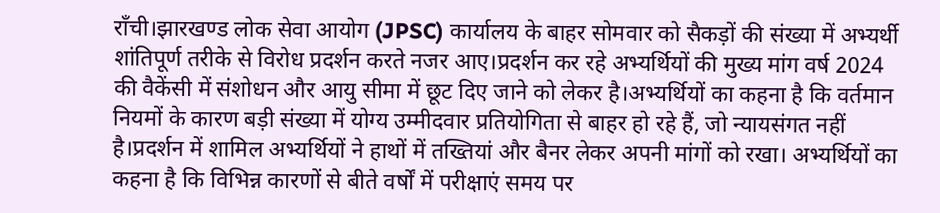राँची।झारखण्ड लोक सेवा आयोग (JPSC) कार्यालय के बाहर सोमवार को सैकड़ों की संख्या में अभ्यर्थी शांतिपूर्ण तरीके से विरोध प्रदर्शन करते नजर आए।प्रदर्शन कर रहे अभ्यर्थियों की मुख्य मांग वर्ष 2024 की वैकेंसी में संशोधन और आयु सीमा में छूट दिए जाने को लेकर है।अभ्यर्थियों का कहना है कि वर्तमान नियमों के कारण बड़ी संख्या में योग्य उम्मीदवार प्रतियोगिता से बाहर हो रहे हैं, जो न्यायसंगत नहीं है।प्रदर्शन में शामिल अभ्यर्थियों ने हाथों में तख्तियां और बैनर लेकर अपनी मांगों को रखा। अभ्यर्थियों का कहना है कि विभिन्न कारणों से बीते वर्षों में परीक्षाएं समय पर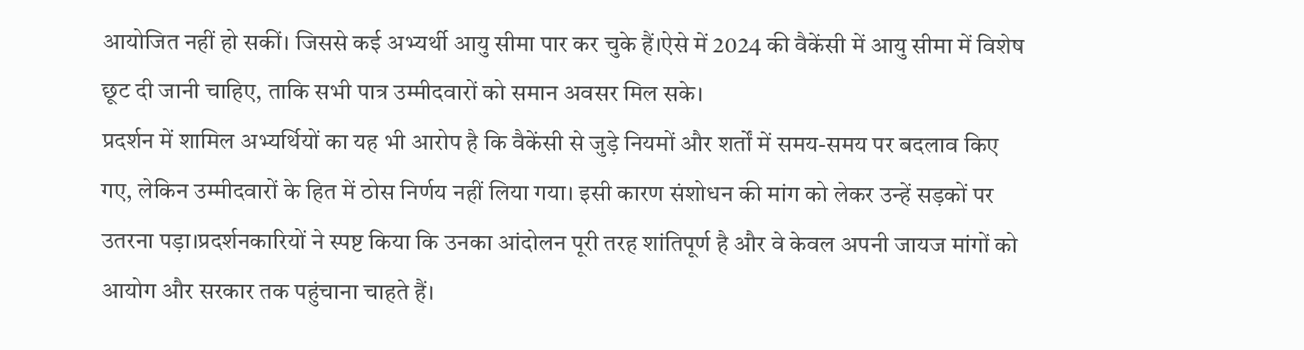आयोजित नहीं हो सकीं। जिससे कई अभ्यर्थी आयु सीमा पार कर चुके हैं।ऐसे में 2024 की वैकेंसी में आयु सीमा में विशेष छूट दी जानी चाहिए, ताकि सभी पात्र उम्मीदवारों को समान अवसर मिल सके।
प्रदर्शन में शामिल अभ्यर्थियों का यह भी आरोप है कि वैकेंसी से जुड़े नियमों और शर्तों में समय-समय पर बदलाव किए गए, लेकिन उम्मीदवारों के हित में ठोस निर्णय नहीं लिया गया। इसी कारण संशोधन की मांग को लेकर उन्हें सड़कों पर उतरना पड़ा।प्रदर्शनकारियों ने स्पष्ट किया कि उनका आंदोलन पूरी तरह शांतिपूर्ण है और वे केवल अपनी जायज मांगों को आयोग और सरकार तक पहुंचाना चाहते हैं।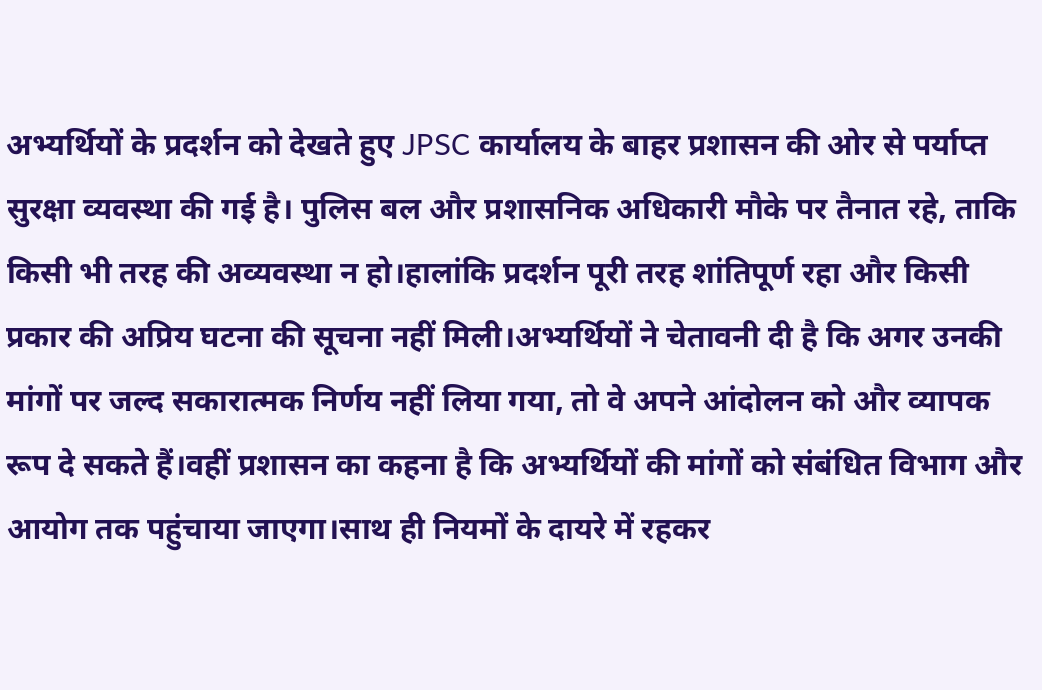अभ्यर्थियों के प्रदर्शन को देखते हुए JPSC कार्यालय के बाहर प्रशासन की ओर से पर्याप्त सुरक्षा व्यवस्था की गई है। पुलिस बल और प्रशासनिक अधिकारी मौके पर तैनात रहे, ताकि किसी भी तरह की अव्यवस्था न हो।हालांकि प्रदर्शन पूरी तरह शांतिपूर्ण रहा और किसी प्रकार की अप्रिय घटना की सूचना नहीं मिली।अभ्यर्थियों ने चेतावनी दी है कि अगर उनकी मांगों पर जल्द सकारात्मक निर्णय नहीं लिया गया, तो वे अपने आंदोलन को और व्यापक रूप दे सकते हैं।वहीं प्रशासन का कहना है कि अभ्यर्थियों की मांगों को संबंधित विभाग और आयोग तक पहुंचाया जाएगा।साथ ही नियमों के दायरे में रहकर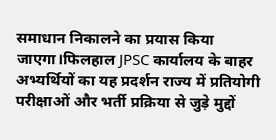समाधान निकालने का प्रयास किया जाएगा।फिलहाल JPSC कार्यालय के बाहर अभ्यर्थियों का यह प्रदर्शन राज्य में प्रतियोगी परीक्षाओं और भर्ती प्रक्रिया से जुड़े मुद्दों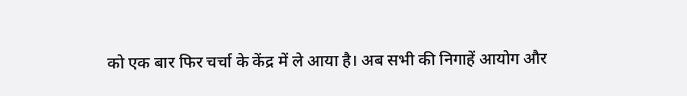को एक बार फिर चर्चा के केंद्र में ले आया है। अब सभी की निगाहें आयोग और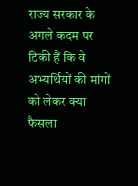राज्य सरकार के अगले कदम पर टिकी हैं कि वे अभ्यर्थियों की मांगों को लेकर क्या फैसला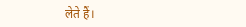लेते हैं।